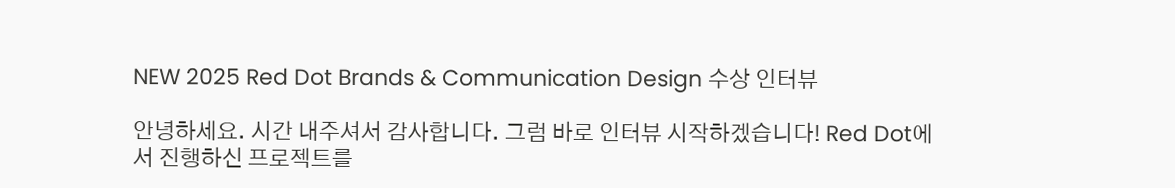NEW 2025 Red Dot Brands & Communication Design 수상 인터뷰

안녕하세요. 시간 내주셔서 감사합니다. 그럼 바로 인터뷰 시작하겠습니다! Red Dot에서 진행하신 프로젝트를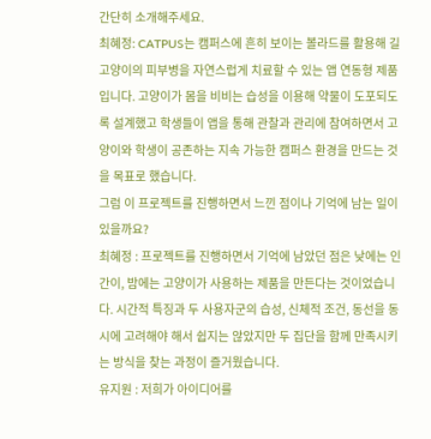간단히 소개해주세요.
최혜정: CATPUS는 캠퍼스에 흔히 보이는 볼라드를 활용해 길고양이의 피부병을 자연스럽게 치료할 수 있는 앱 연동형 제품입니다. 고양이가 몸을 비비는 습성을 이용해 약물이 도포되도록 설계했고 학생들이 앱을 통해 관찰과 관리에 참여하면서 고양이와 학생이 공존하는 지속 가능한 캠퍼스 환경을 만드는 것을 목표로 했습니다.
그럼 이 프로젝트를 진행하면서 느낀 점이나 기억에 남는 일이 있을까요?
최혜정 : 프로젝트를 진행하면서 기억에 남았던 점은 낮에는 인간이, 밤에는 고양이가 사용하는 제품을 만든다는 것이었습니다. 시간적 특징과 두 사용자군의 습성, 신체적 조건, 동선을 동시에 고려해야 해서 쉽지는 않았지만 두 집단을 함께 만족시키는 방식을 찾는 과정이 즐거웠습니다.
유지원 : 저희가 아이디어를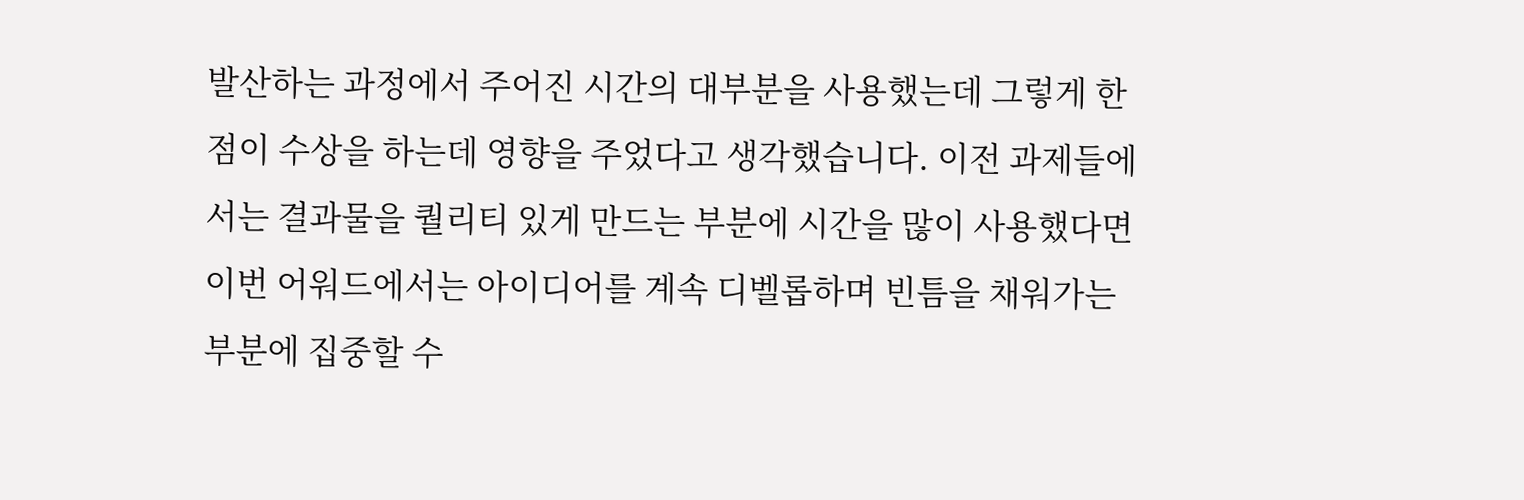발산하는 과정에서 주어진 시간의 대부분을 사용했는데 그렇게 한 점이 수상을 하는데 영향을 주었다고 생각했습니다. 이전 과제들에서는 결과물을 퀄리티 있게 만드는 부분에 시간을 많이 사용했다면 이번 어워드에서는 아이디어를 계속 디벨롭하며 빈틈을 채워가는 부분에 집중할 수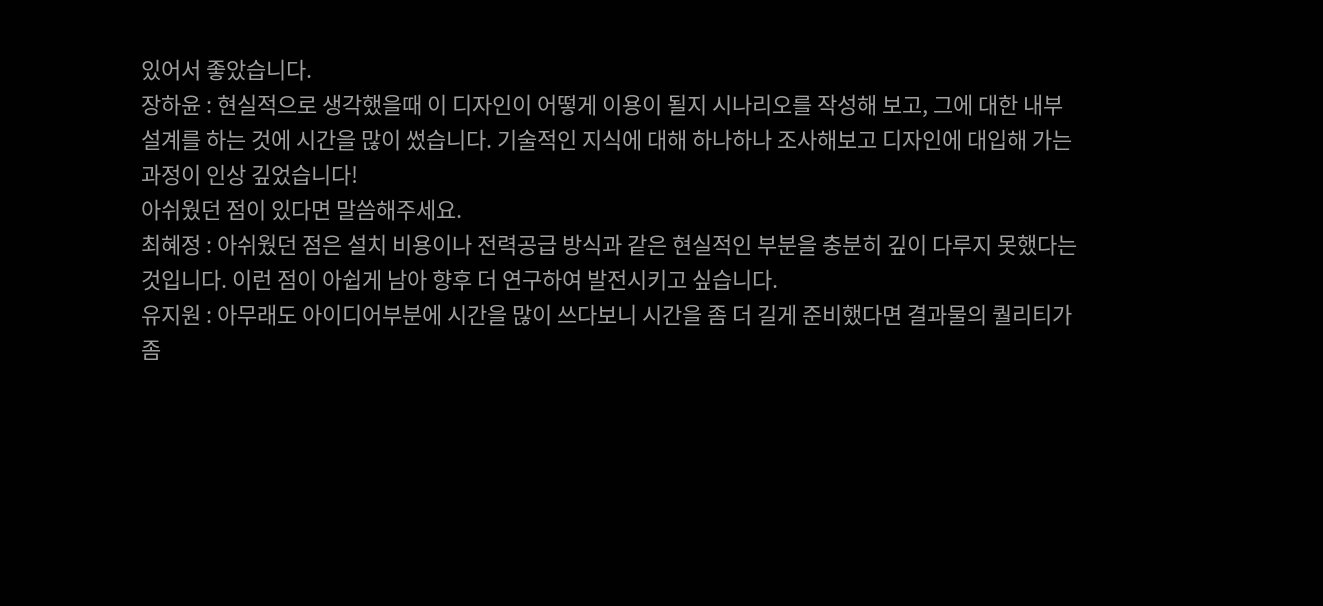있어서 좋았습니다.
장하윤 : 현실적으로 생각했을때 이 디자인이 어떻게 이용이 될지 시나리오를 작성해 보고, 그에 대한 내부 설계를 하는 것에 시간을 많이 썼습니다. 기술적인 지식에 대해 하나하나 조사해보고 디자인에 대입해 가는 과정이 인상 깊었습니다!
아쉬웠던 점이 있다면 말씀해주세요.
최혜정 : 아쉬웠던 점은 설치 비용이나 전력공급 방식과 같은 현실적인 부분을 충분히 깊이 다루지 못했다는 것입니다. 이런 점이 아쉽게 남아 향후 더 연구하여 발전시키고 싶습니다.
유지원 : 아무래도 아이디어부분에 시간을 많이 쓰다보니 시간을 좀 더 길게 준비했다면 결과물의 퀄리티가 좀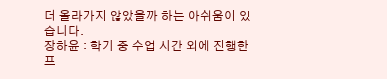더 올라가지 않았을까 하는 아쉬움이 있습니다.
장하윤 : 학기 중 수업 시간 외에 진행한 프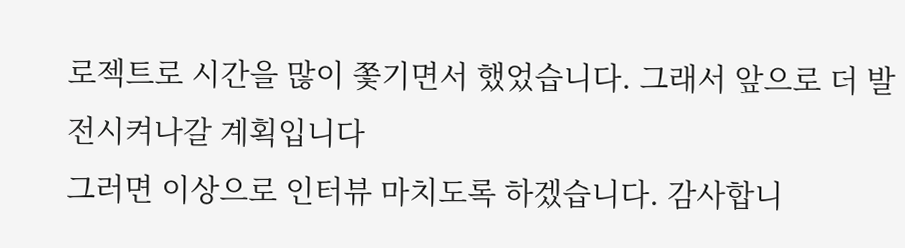로젝트로 시간을 많이 쫓기면서 했었습니다. 그래서 앞으로 더 발전시켜나갈 계획입니다
그러면 이상으로 인터뷰 마치도록 하겠습니다. 감사합니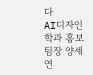다
AI디자인학과 홍보팀장 양세연